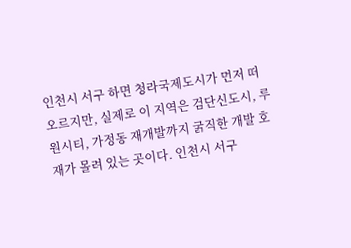인천시 서구 하면 청라국제도시가 먼저 떠오르지만, 실제로 이 지역은 검단신도시, 루원시티, 가정동 재개발까지 굵직한 개발 호재가 몰려 있는 곳이다. 인천시 서구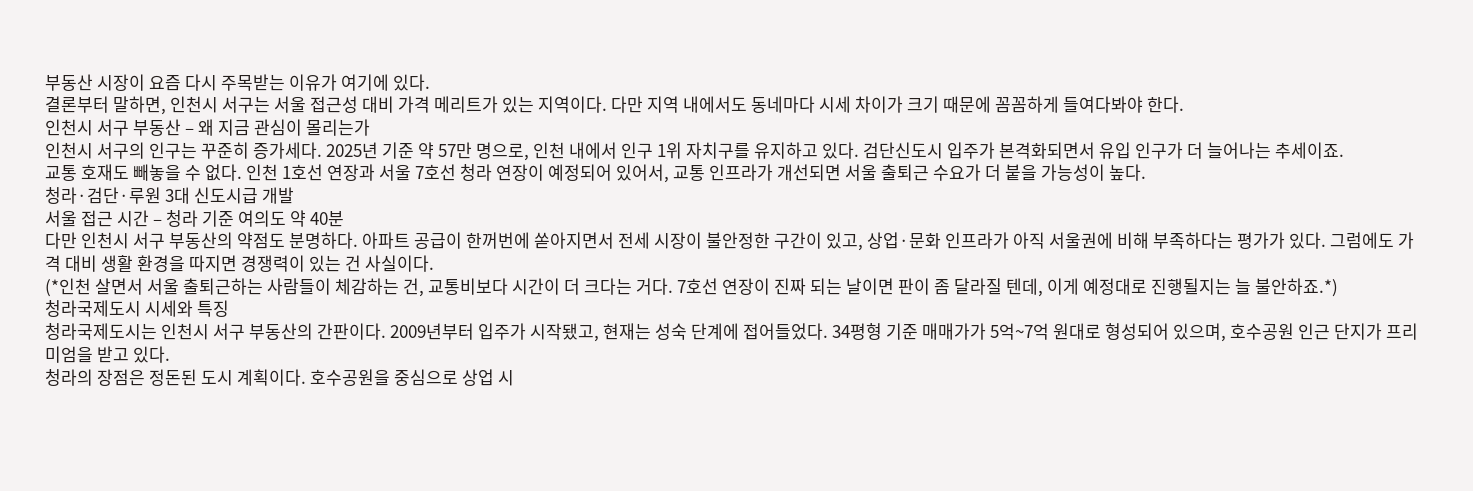부동산 시장이 요즘 다시 주목받는 이유가 여기에 있다.
결론부터 말하면, 인천시 서구는 서울 접근성 대비 가격 메리트가 있는 지역이다. 다만 지역 내에서도 동네마다 시세 차이가 크기 때문에 꼼꼼하게 들여다봐야 한다.
인천시 서구 부동산 – 왜 지금 관심이 몰리는가
인천시 서구의 인구는 꾸준히 증가세다. 2025년 기준 약 57만 명으로, 인천 내에서 인구 1위 자치구를 유지하고 있다. 검단신도시 입주가 본격화되면서 유입 인구가 더 늘어나는 추세이죠.
교통 호재도 빼놓을 수 없다. 인천 1호선 연장과 서울 7호선 청라 연장이 예정되어 있어서, 교통 인프라가 개선되면 서울 출퇴근 수요가 더 붙을 가능성이 높다.
청라·검단·루원 3대 신도시급 개발
서울 접근 시간 – 청라 기준 여의도 약 40분
다만 인천시 서구 부동산의 약점도 분명하다. 아파트 공급이 한꺼번에 쏟아지면서 전세 시장이 불안정한 구간이 있고, 상업·문화 인프라가 아직 서울권에 비해 부족하다는 평가가 있다. 그럼에도 가격 대비 생활 환경을 따지면 경쟁력이 있는 건 사실이다.
(*인천 살면서 서울 출퇴근하는 사람들이 체감하는 건, 교통비보다 시간이 더 크다는 거다. 7호선 연장이 진짜 되는 날이면 판이 좀 달라질 텐데, 이게 예정대로 진행될지는 늘 불안하죠.*)
청라국제도시 시세와 특징
청라국제도시는 인천시 서구 부동산의 간판이다. 2009년부터 입주가 시작됐고, 현재는 성숙 단계에 접어들었다. 34평형 기준 매매가가 5억~7억 원대로 형성되어 있으며, 호수공원 인근 단지가 프리미엄을 받고 있다.
청라의 장점은 정돈된 도시 계획이다. 호수공원을 중심으로 상업 시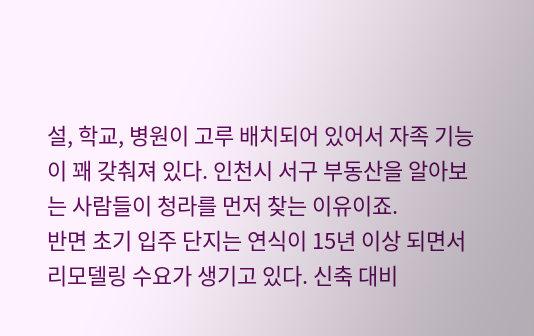설, 학교, 병원이 고루 배치되어 있어서 자족 기능이 꽤 갖춰져 있다. 인천시 서구 부동산을 알아보는 사람들이 청라를 먼저 찾는 이유이죠.
반면 초기 입주 단지는 연식이 15년 이상 되면서 리모델링 수요가 생기고 있다. 신축 대비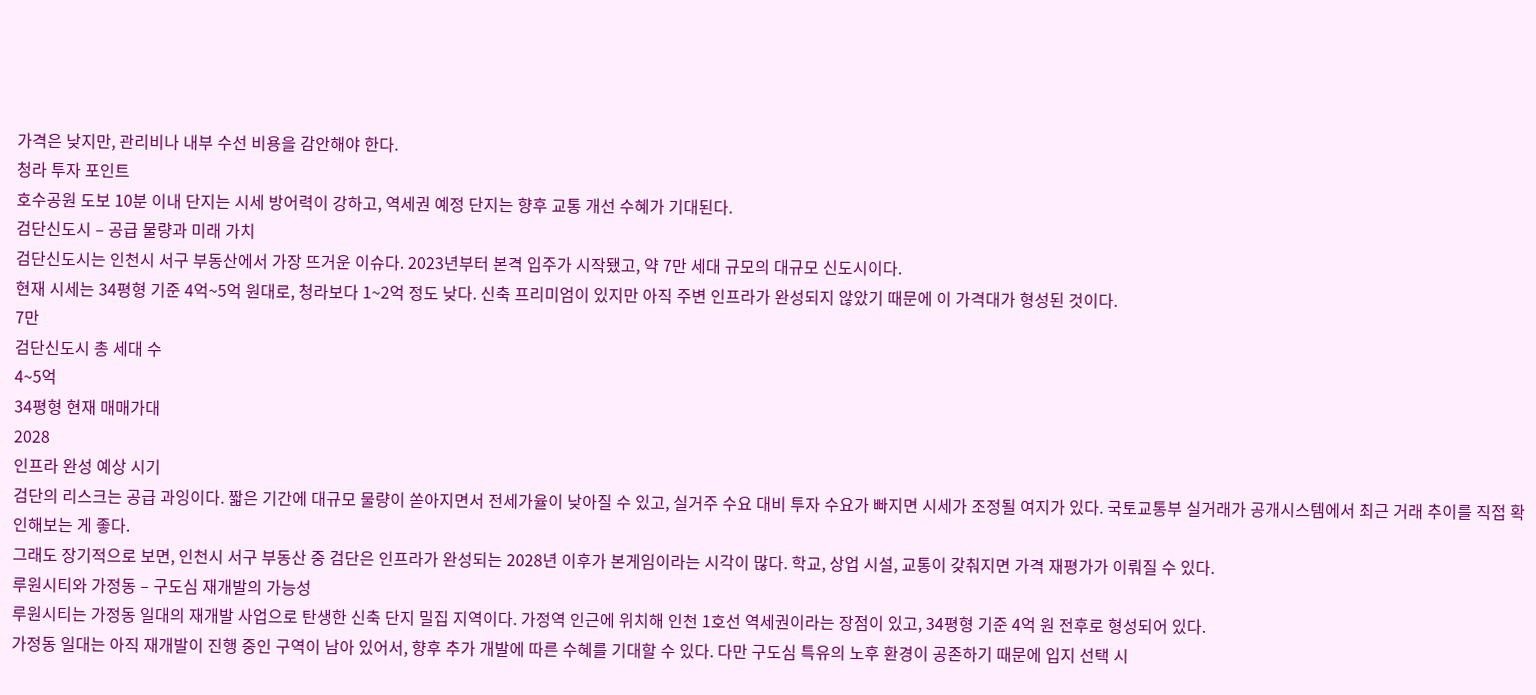가격은 낮지만, 관리비나 내부 수선 비용을 감안해야 한다.
청라 투자 포인트
호수공원 도보 10분 이내 단지는 시세 방어력이 강하고, 역세권 예정 단지는 향후 교통 개선 수혜가 기대된다.
검단신도시 – 공급 물량과 미래 가치
검단신도시는 인천시 서구 부동산에서 가장 뜨거운 이슈다. 2023년부터 본격 입주가 시작됐고, 약 7만 세대 규모의 대규모 신도시이다.
현재 시세는 34평형 기준 4억~5억 원대로, 청라보다 1~2억 정도 낮다. 신축 프리미엄이 있지만 아직 주변 인프라가 완성되지 않았기 때문에 이 가격대가 형성된 것이다.
7만
검단신도시 총 세대 수
4~5억
34평형 현재 매매가대
2028
인프라 완성 예상 시기
검단의 리스크는 공급 과잉이다. 짧은 기간에 대규모 물량이 쏟아지면서 전세가율이 낮아질 수 있고, 실거주 수요 대비 투자 수요가 빠지면 시세가 조정될 여지가 있다. 국토교통부 실거래가 공개시스템에서 최근 거래 추이를 직접 확인해보는 게 좋다.
그래도 장기적으로 보면, 인천시 서구 부동산 중 검단은 인프라가 완성되는 2028년 이후가 본게임이라는 시각이 많다. 학교, 상업 시설, 교통이 갖춰지면 가격 재평가가 이뤄질 수 있다.
루원시티와 가정동 – 구도심 재개발의 가능성
루원시티는 가정동 일대의 재개발 사업으로 탄생한 신축 단지 밀집 지역이다. 가정역 인근에 위치해 인천 1호선 역세권이라는 장점이 있고, 34평형 기준 4억 원 전후로 형성되어 있다.
가정동 일대는 아직 재개발이 진행 중인 구역이 남아 있어서, 향후 추가 개발에 따른 수혜를 기대할 수 있다. 다만 구도심 특유의 노후 환경이 공존하기 때문에 입지 선택 시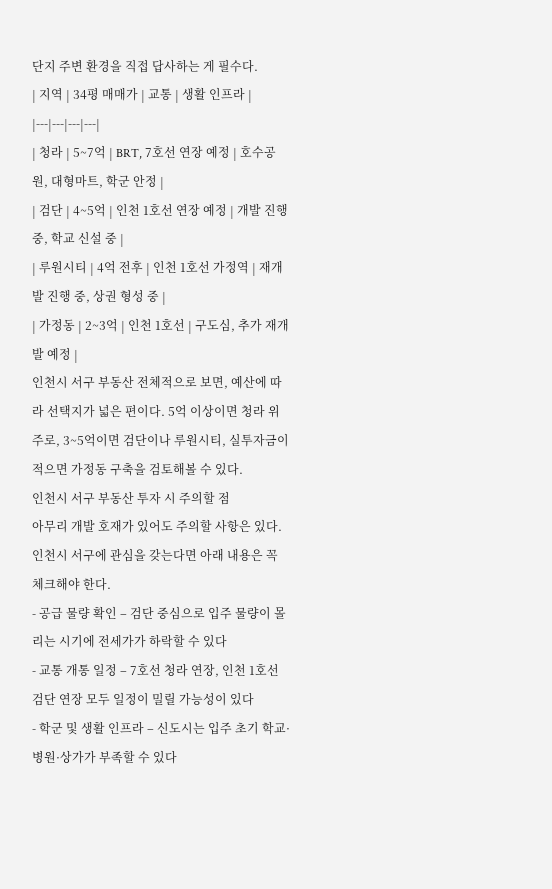단지 주변 환경을 직접 답사하는 게 필수다.
| 지역 | 34평 매매가 | 교통 | 생활 인프라 |
|---|---|---|---|
| 청라 | 5~7억 | BRT, 7호선 연장 예정 | 호수공원, 대형마트, 학군 안정 |
| 검단 | 4~5억 | 인천 1호선 연장 예정 | 개발 진행 중, 학교 신설 중 |
| 루원시티 | 4억 전후 | 인천 1호선 가정역 | 재개발 진행 중, 상권 형성 중 |
| 가정동 | 2~3억 | 인천 1호선 | 구도심, 추가 재개발 예정 |
인천시 서구 부동산 전체적으로 보면, 예산에 따라 선택지가 넓은 편이다. 5억 이상이면 청라 위주로, 3~5억이면 검단이나 루원시티, 실투자금이 적으면 가정동 구축을 검토해볼 수 있다.
인천시 서구 부동산 투자 시 주의할 점
아무리 개발 호재가 있어도 주의할 사항은 있다. 인천시 서구에 관심을 갖는다면 아래 내용은 꼭 체크해야 한다.
- 공급 물량 확인 – 검단 중심으로 입주 물량이 몰리는 시기에 전세가가 하락할 수 있다
- 교통 개통 일정 – 7호선 청라 연장, 인천 1호선 검단 연장 모두 일정이 밀릴 가능성이 있다
- 학군 및 생활 인프라 – 신도시는 입주 초기 학교·병원·상가가 부족할 수 있다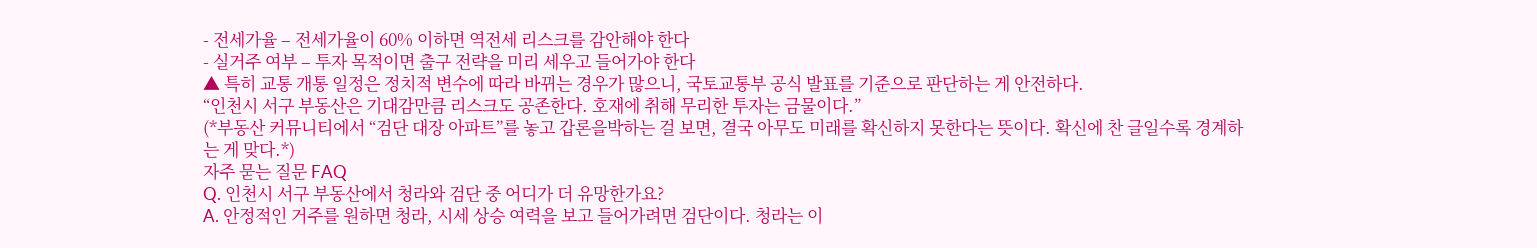- 전세가율 – 전세가율이 60% 이하면 역전세 리스크를 감안해야 한다
- 실거주 여부 – 투자 목적이면 출구 전략을 미리 세우고 들어가야 한다
▲ 특히 교통 개통 일정은 정치적 변수에 따라 바뀌는 경우가 많으니, 국토교통부 공식 발표를 기준으로 판단하는 게 안전하다.
“인천시 서구 부동산은 기대감만큼 리스크도 공존한다. 호재에 취해 무리한 투자는 금물이다.”
(*부동산 커뮤니티에서 “검단 대장 아파트”를 놓고 갑론을박하는 걸 보면, 결국 아무도 미래를 확신하지 못한다는 뜻이다. 확신에 찬 글일수록 경계하는 게 맞다.*)
자주 묻는 질문 FAQ
Q. 인천시 서구 부동산에서 청라와 검단 중 어디가 더 유망한가요?
A. 안정적인 거주를 원하면 청라, 시세 상승 여력을 보고 들어가려면 검단이다. 청라는 이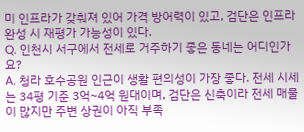미 인프라가 갖춰져 있어 가격 방어력이 있고, 검단은 인프라 완성 시 재평가 가능성이 있다.
Q. 인천시 서구에서 전세로 거주하기 좋은 동네는 어디인가요?
A. 청라 호수공원 인근이 생활 편의성이 가장 좋다. 전세 시세는 34평 기준 3억~4억 원대이며, 검단은 신축이라 전세 매물이 많지만 주변 상권이 아직 부족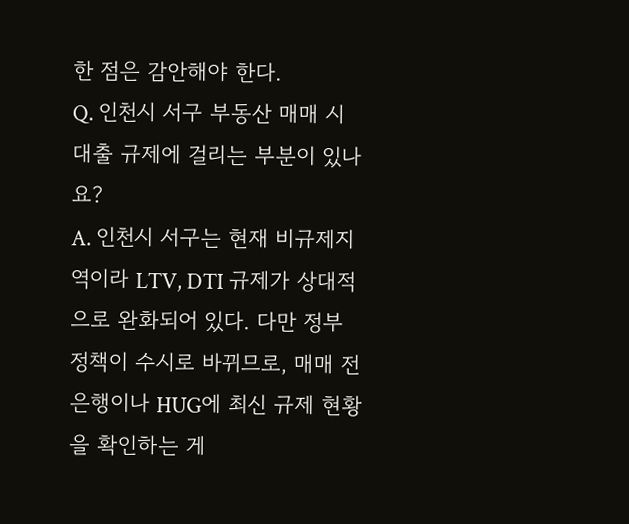한 점은 감안해야 한다.
Q. 인천시 서구 부동산 매매 시 대출 규제에 걸리는 부분이 있나요?
A. 인천시 서구는 현재 비규제지역이라 LTV, DTI 규제가 상대적으로 완화되어 있다. 다만 정부 정책이 수시로 바뀌므로, 매매 전 은행이나 HUG에 최신 규제 현황을 확인하는 게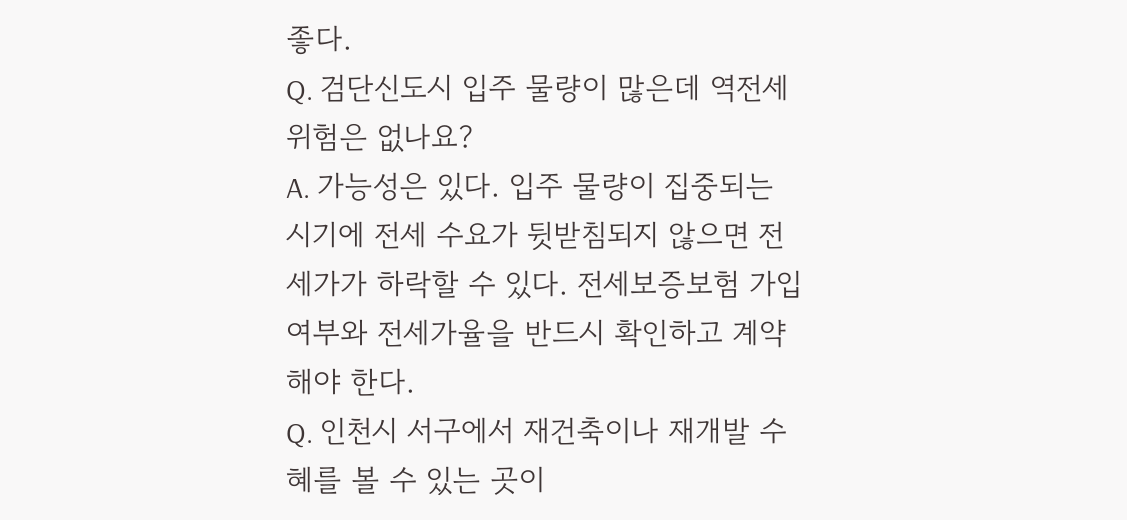좋다.
Q. 검단신도시 입주 물량이 많은데 역전세 위험은 없나요?
A. 가능성은 있다. 입주 물량이 집중되는 시기에 전세 수요가 뒷받침되지 않으면 전세가가 하락할 수 있다. 전세보증보험 가입 여부와 전세가율을 반드시 확인하고 계약해야 한다.
Q. 인천시 서구에서 재건축이나 재개발 수혜를 볼 수 있는 곳이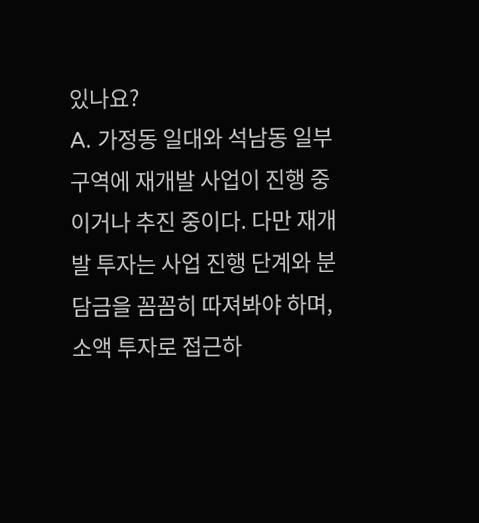있나요?
A. 가정동 일대와 석남동 일부 구역에 재개발 사업이 진행 중이거나 추진 중이다. 다만 재개발 투자는 사업 진행 단계와 분담금을 꼼꼼히 따져봐야 하며, 소액 투자로 접근하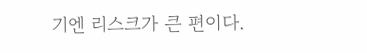기엔 리스크가 큰 편이다.